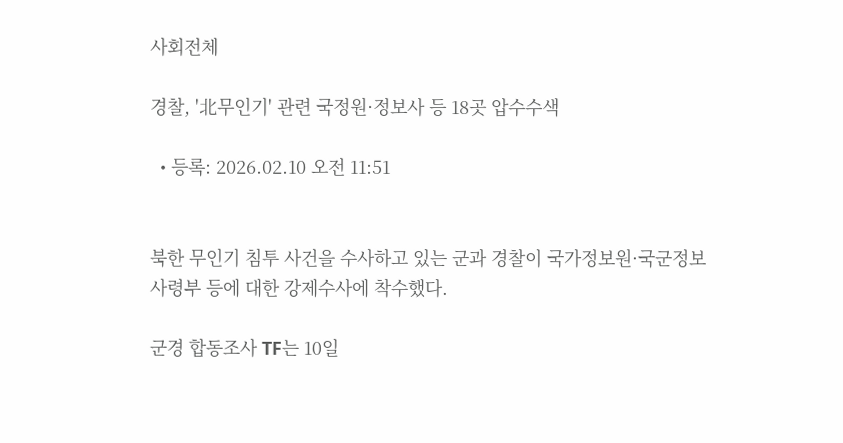사회전체

경찰, '北무인기' 관련 국정원·정보사 등 18곳 압수수색

  • 등록: 2026.02.10 오전 11:51


북한 무인기 침투 사건을 수사하고 있는 군과 경찰이 국가정보원·국군정보사령부 등에 대한 강제수사에 착수했다.

군경 합동조사 TF는 10일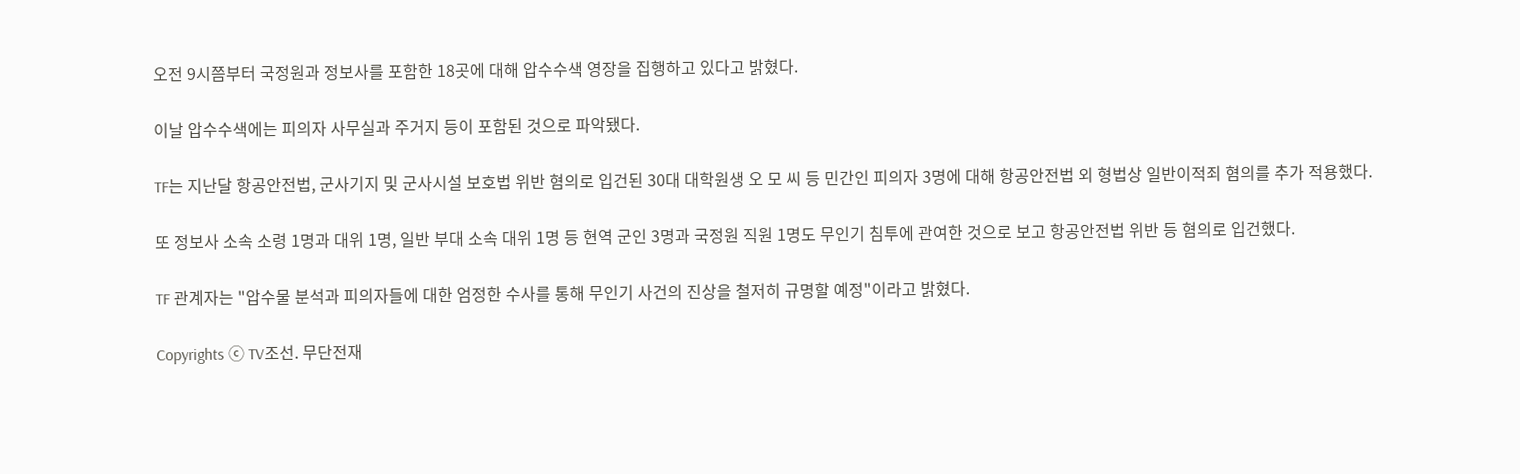오전 9시쯤부터 국정원과 정보사를 포함한 18곳에 대해 압수수색 영장을 집행하고 있다고 밝혔다.

이날 압수수색에는 피의자 사무실과 주거지 등이 포함된 것으로 파악됐다.

TF는 지난달 항공안전법, 군사기지 및 군사시설 보호법 위반 혐의로 입건된 30대 대학원생 오 모 씨 등 민간인 피의자 3명에 대해 항공안전법 외 형법상 일반이적죄 혐의를 추가 적용했다.

또 정보사 소속 소령 1명과 대위 1명, 일반 부대 소속 대위 1명 등 현역 군인 3명과 국정원 직원 1명도 무인기 침투에 관여한 것으로 보고 항공안전법 위반 등 혐의로 입건했다.

TF 관계자는 "압수물 분석과 피의자들에 대한 엄정한 수사를 통해 무인기 사건의 진상을 철저히 규명할 예정"이라고 밝혔다.

Copyrights ⓒ TV조선. 무단전재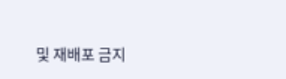및 재배포 금지